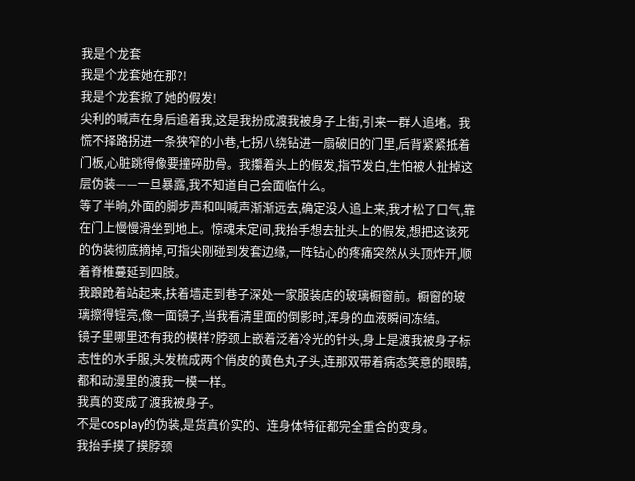我是个龙套
我是个龙套她在那?!
我是个龙套掀了她的假发!
尖利的喊声在身后追着我,这是我扮成渡我被身子上街,引来一群人追堵。我慌不择路拐进一条狭窄的小巷,七拐八绕钻进一扇破旧的门里,后背紧紧抵着门板,心脏跳得像要撞碎肋骨。我攥着头上的假发,指节发白,生怕被人扯掉这层伪装——一旦暴露,我不知道自己会面临什么。
等了半晌,外面的脚步声和叫喊声渐渐远去,确定没人追上来,我才松了口气,靠在门上慢慢滑坐到地上。惊魂未定间,我抬手想去扯头上的假发,想把这该死的伪装彻底摘掉,可指尖刚碰到发套边缘,一阵钻心的疼痛突然从头顶炸开,顺着脊椎蔓延到四肢。
我踉跄着站起来,扶着墙走到巷子深处一家服装店的玻璃橱窗前。橱窗的玻璃擦得锃亮,像一面镜子,当我看清里面的倒影时,浑身的血液瞬间冻结。
镜子里哪里还有我的模样?脖颈上嵌着泛着冷光的针头,身上是渡我被身子标志性的水手服,头发梳成两个俏皮的黄色丸子头,连那双带着病态笑意的眼睛,都和动漫里的渡我一模一样。
我真的变成了渡我被身子。
不是cosplay的伪装,是货真价实的、连身体特征都完全重合的变身。
我抬手摸了摸脖颈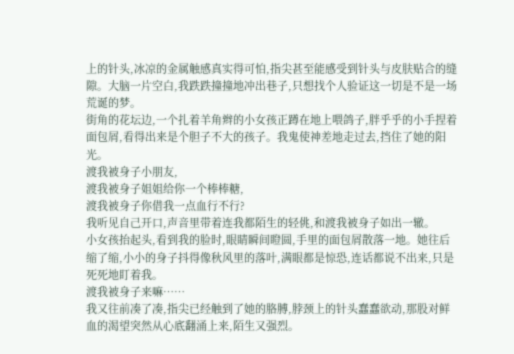上的针头,冰凉的金属触感真实得可怕,指尖甚至能感受到针头与皮肤贴合的缝隙。大脑一片空白,我跌跌撞撞地冲出巷子,只想找个人验证这一切是不是一场荒诞的梦。
街角的花坛边,一个扎着羊角辫的小女孩正蹲在地上喂鸽子,胖乎乎的小手捏着面包屑,看得出来是个胆子不大的孩子。我鬼使神差地走过去,挡住了她的阳光。
渡我被身子小朋友,
渡我被身子姐姐给你一个棒棒糖,
渡我被身子你借我一点血行不行?
我听见自己开口,声音里带着连我都陌生的轻佻,和渡我被身子如出一辙。
小女孩抬起头,看到我的脸时,眼睛瞬间瞪圆,手里的面包屑散落一地。她往后缩了缩,小小的身子抖得像秋风里的落叶,满眼都是惊恐,连话都说不出来,只是死死地盯着我。
渡我被身子来嘛……
我又往前凑了凑,指尖已经触到了她的胳膊,脖颈上的针头蠢蠢欲动,那股对鲜血的渴望突然从心底翻涌上来,陌生又强烈。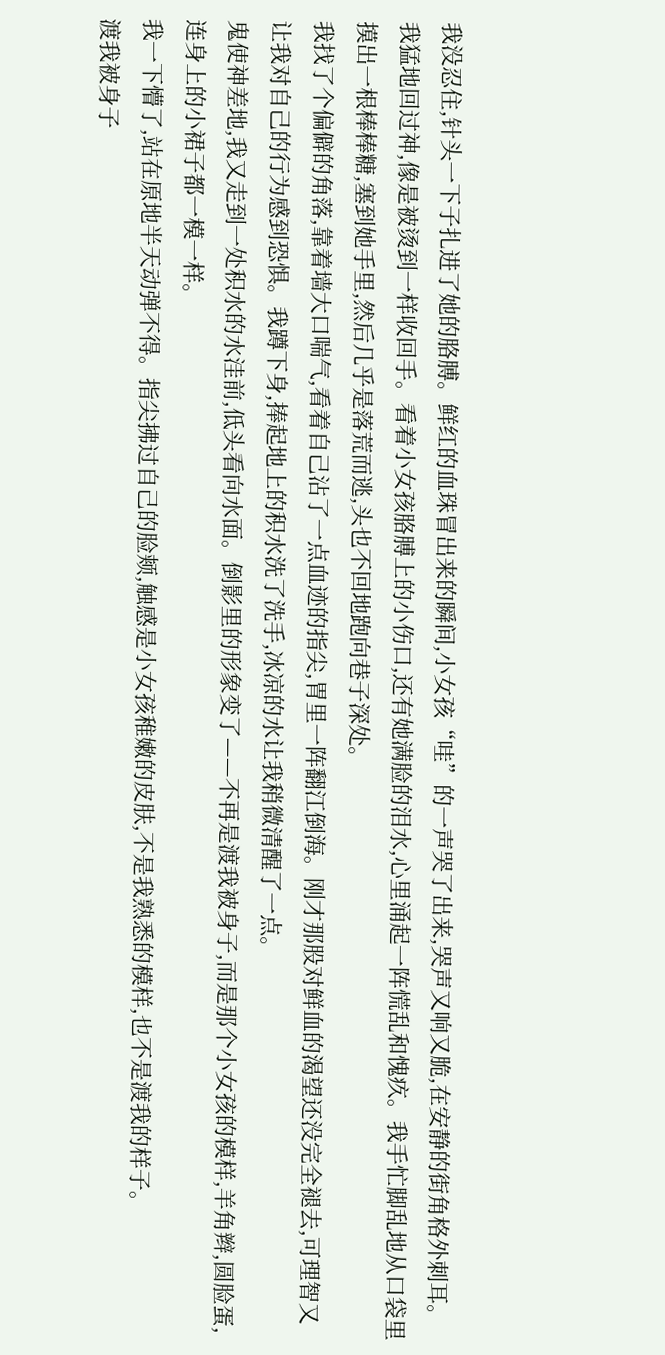我没忍住,针头一下子扎进了她的胳膊。鲜红的血珠冒出来的瞬间,小女孩“哇”的一声哭了出来,哭声又响又脆,在安静的街角格外刺耳。
我猛地回过神,像是被烫到一样收回手。看着小女孩胳膊上的小伤口,还有她满脸的泪水,心里涌起一阵慌乱和愧疚。我手忙脚乱地从口袋里摸出一根棒棒糖,塞到她手里,然后几乎是落荒而逃,头也不回地跑向巷子深处。
我找了个偏僻的角落,靠着墙大口喘气,看着自己沾了一点血迹的指尖,胃里一阵翻江倒海。刚才那股对鲜血的渴望还没完全褪去,可理智又让我对自己的行为感到恐惧。我蹲下身,捧起地上的积水洗了洗手,冰凉的水让我稍微清醒了一点。
鬼使神差地,我又走到一处积水的水洼前,低头看向水面。倒影里的形象变了——不再是渡我被身子,而是那个小女孩的模样,羊角辫,圆脸蛋,连身上的小裙子都一模一样。
我一下懵了,站在原地半天动弹不得。指尖拂过自己的脸颊,触感是小女孩稚嫩的皮肤,不是我熟悉的模样,也不是渡我的样子。
渡我被身子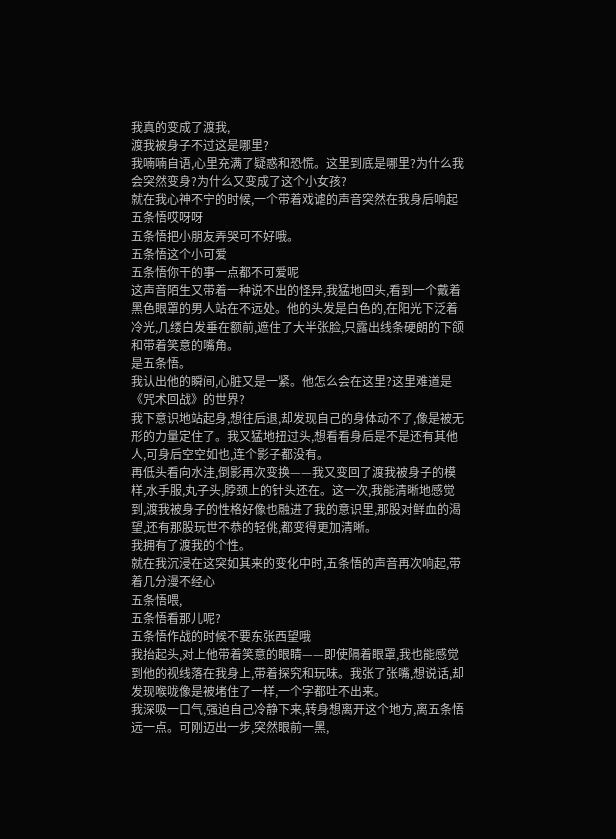我真的变成了渡我,
渡我被身子不过这是哪里?
我喃喃自语,心里充满了疑惑和恐慌。这里到底是哪里?为什么我会突然变身?为什么又变成了这个小女孩?
就在我心神不宁的时候,一个带着戏谑的声音突然在我身后响起
五条悟哎呀呀
五条悟把小朋友弄哭可不好哦。
五条悟这个小可爱
五条悟你干的事一点都不可爱呢
这声音陌生又带着一种说不出的怪异,我猛地回头,看到一个戴着黑色眼罩的男人站在不远处。他的头发是白色的,在阳光下泛着冷光,几缕白发垂在额前,遮住了大半张脸,只露出线条硬朗的下颌和带着笑意的嘴角。
是五条悟。
我认出他的瞬间,心脏又是一紧。他怎么会在这里?这里难道是《咒术回战》的世界?
我下意识地站起身,想往后退,却发现自己的身体动不了,像是被无形的力量定住了。我又猛地扭过头,想看看身后是不是还有其他人,可身后空空如也,连个影子都没有。
再低头看向水洼,倒影再次变换——我又变回了渡我被身子的模样,水手服,丸子头,脖颈上的针头还在。这一次,我能清晰地感觉到,渡我被身子的性格好像也融进了我的意识里,那股对鲜血的渴望,还有那股玩世不恭的轻佻,都变得更加清晰。
我拥有了渡我的个性。
就在我沉浸在这突如其来的变化中时,五条悟的声音再次响起,带着几分漫不经心
五条悟喂,
五条悟看那儿呢?
五条悟作战的时候不要东张西望哦
我抬起头,对上他带着笑意的眼睛——即使隔着眼罩,我也能感觉到他的视线落在我身上,带着探究和玩味。我张了张嘴,想说话,却发现喉咙像是被堵住了一样,一个字都吐不出来。
我深吸一口气,强迫自己冷静下来,转身想离开这个地方,离五条悟远一点。可刚迈出一步,突然眼前一黑,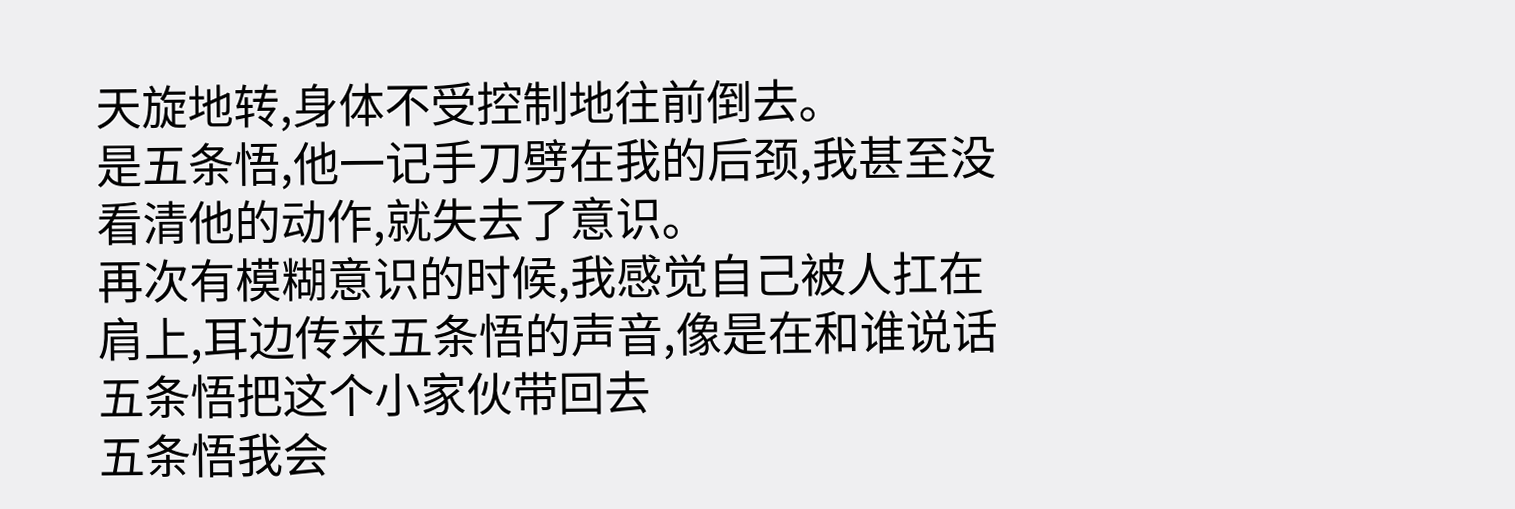天旋地转,身体不受控制地往前倒去。
是五条悟,他一记手刀劈在我的后颈,我甚至没看清他的动作,就失去了意识。
再次有模糊意识的时候,我感觉自己被人扛在肩上,耳边传来五条悟的声音,像是在和谁说话
五条悟把这个小家伙带回去
五条悟我会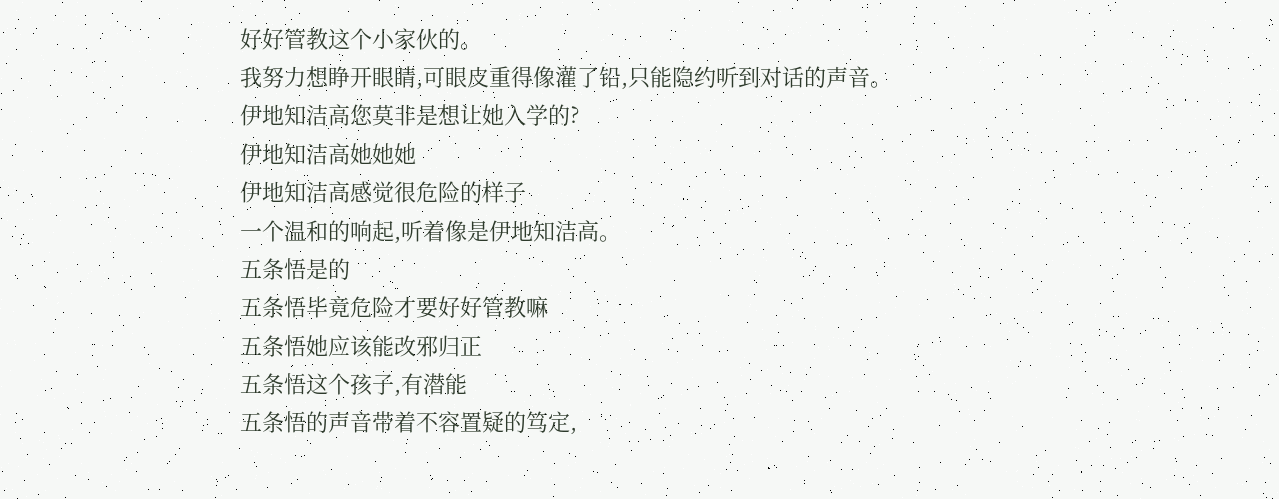好好管教这个小家伙的。
我努力想睁开眼睛,可眼皮重得像灌了铅,只能隐约听到对话的声音。
伊地知洁高您莫非是想让她入学的?
伊地知洁高她她她
伊地知洁高感觉很危险的样子
一个温和的响起,听着像是伊地知洁高。
五条悟是的
五条悟毕竟危险才要好好管教嘛
五条悟她应该能改邪归正
五条悟这个孩子,有潜能
五条悟的声音带着不容置疑的笃定,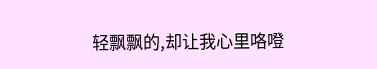轻飘飘的,却让我心里咯噔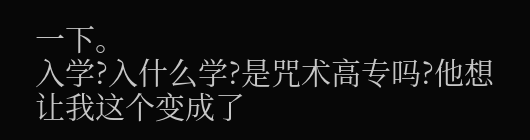一下。
入学?入什么学?是咒术高专吗?他想让我这个变成了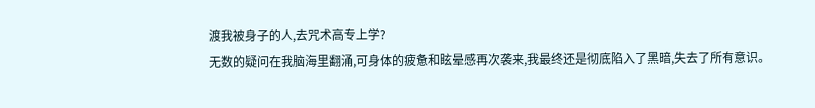渡我被身子的人,去咒术高专上学?
无数的疑问在我脑海里翻涌,可身体的疲惫和眩晕感再次袭来,我最终还是彻底陷入了黑暗,失去了所有意识。